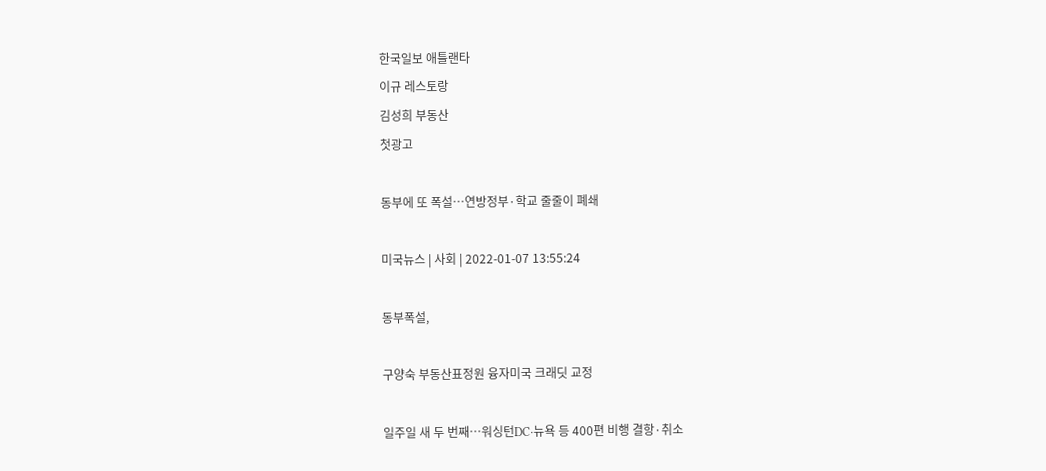한국일보 애틀랜타
이규 레스토랑
김성희 부동산
첫광고

동부에 또 폭설…연방정부·학교 줄줄이 폐쇄

미국뉴스 | 사회 | 2022-01-07 13:55:24

동부폭설,

구양숙 부동산표정원 융자미국 크래딧 교정

일주일 새 두 번째…워싱턴DC·뉴욕 등 400편 비행 결항·취소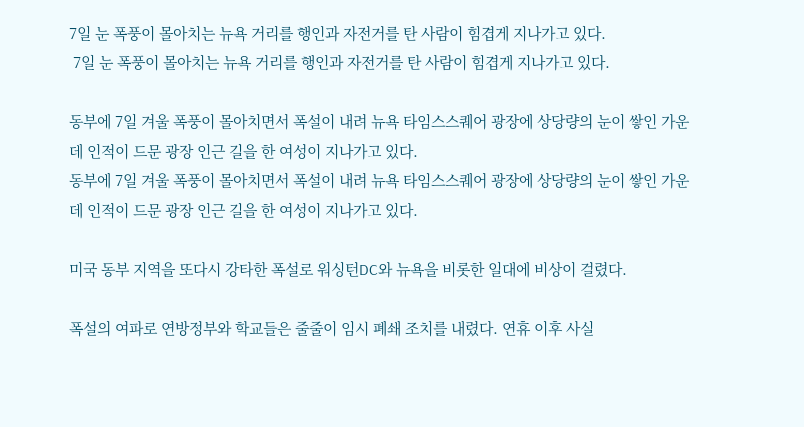7일 눈 폭풍이 몰아치는 뉴욕 거리를 행인과 자전거를 탄 사람이 힘겹게 지나가고 있다.
 7일 눈 폭풍이 몰아치는 뉴욕 거리를 행인과 자전거를 탄 사람이 힘겹게 지나가고 있다.

동부에 7일 겨울 폭풍이 몰아치면서 폭설이 내려 뉴욕 타임스스퀘어 광장에 상당량의 눈이 쌓인 가운데 인적이 드문 광장 인근 길을 한 여성이 지나가고 있다.
동부에 7일 겨울 폭풍이 몰아치면서 폭설이 내려 뉴욕 타임스스퀘어 광장에 상당량의 눈이 쌓인 가운데 인적이 드문 광장 인근 길을 한 여성이 지나가고 있다.

미국 동부 지역을 또다시 강타한 폭설로 워싱턴DC와 뉴욕을 비롯한 일대에 비상이 걸렸다.

폭설의 여파로 연방정부와 학교들은 줄줄이 임시 폐쇄 조치를 내렸다. 연휴 이후 사실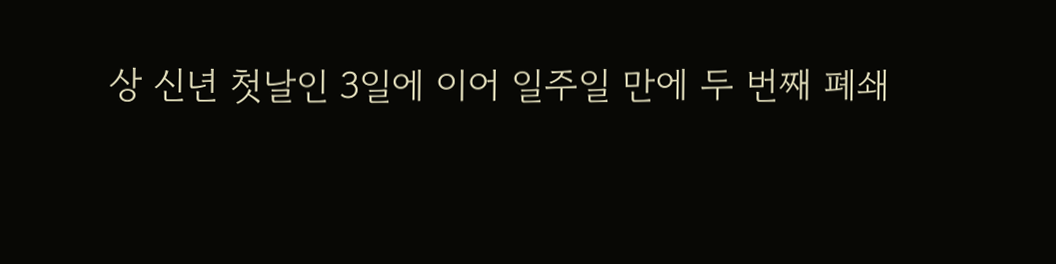상 신년 첫날인 3일에 이어 일주일 만에 두 번째 폐쇄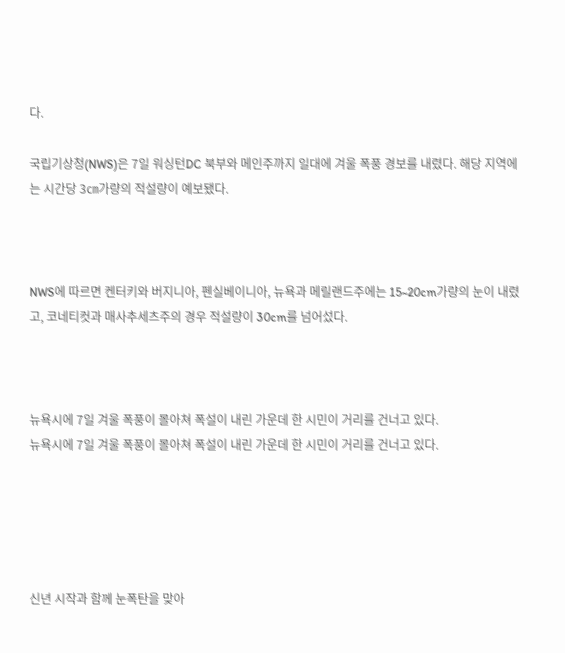다.

국립기상청(NWS)은 7일 워싱턴DC 북부와 메인주까지 일대에 겨울 폭풍 경보를 내렸다. 해당 지역에는 시간당 3㎝가량의 적설량이 예보됐다.



NWS에 따르면 켄터키와 버지니아, 펜실베이니아, 뉴욕과 메릴랜드주에는 15~20cm가량의 눈이 내렸고, 코네티컷과 매사추세츠주의 경우 적설량이 30cm를 넘어섰다.



뉴욕시에 7일 겨울 폭풍이 몰아쳐 폭설이 내린 가운데 한 시민이 거리를 건너고 있다.
뉴욕시에 7일 겨울 폭풍이 몰아쳐 폭설이 내린 가운데 한 시민이 거리를 건너고 있다.





신년 시작과 함께 눈폭탄을 맞아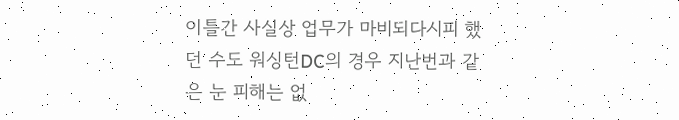이틀간 사실상 업무가 마비되다시피 했던 수도 워싱턴DC의 경우 지난번과 같은 눈 피해는 없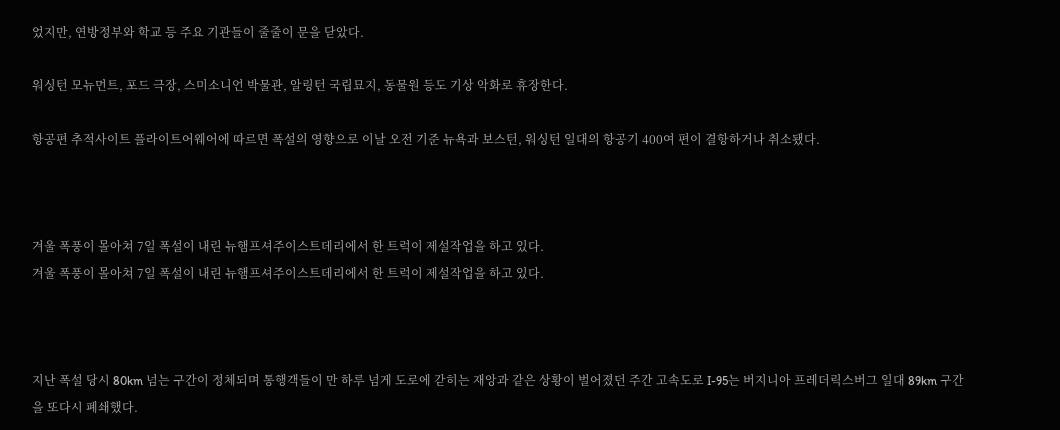었지만, 연방정부와 학교 등 주요 기관들이 줄줄이 문을 닫았다.

워싱턴 모뉴먼트, 포드 극장, 스미소니언 박물관, 알링턴 국립묘지, 동물원 등도 기상 악화로 휴장한다.

항공편 추적사이트 플라이트어웨어에 따르면 폭설의 영향으로 이날 오전 기준 뉴욕과 보스턴, 워싱턴 일대의 항공기 400여 편이 결항하거나 취소됐다.



겨울 폭풍이 몰아쳐 7일 폭설이 내린 뉴햄프셔주이스트데리에서 한 트럭이 제설작업을 하고 있다.
겨울 폭풍이 몰아쳐 7일 폭설이 내린 뉴햄프셔주이스트데리에서 한 트럭이 제설작업을 하고 있다.



지난 폭설 당시 80km 넘는 구간이 정체되며 통행객들이 만 하루 넘게 도로에 갇히는 재앙과 같은 상황이 벌어졌던 주간 고속도로 I-95는 버지니아 프레더릭스버그 일대 89km 구간을 또다시 폐쇄했다.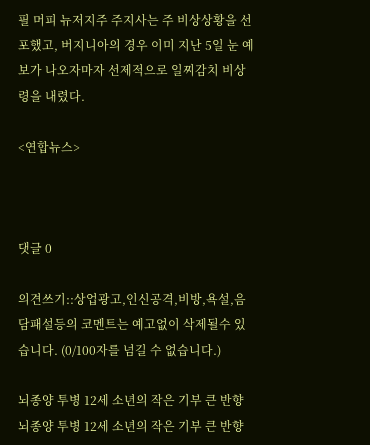필 머피 뉴저지주 주지사는 주 비상상황을 선포했고, 버지니아의 경우 이미 지난 5일 눈 예보가 나오자마자 선제적으로 일찌감치 비상령을 내렸다.

<연합뉴스>



댓글 0

의견쓰기::상업광고,인신공격,비방,욕설,음담패설등의 코멘트는 예고없이 삭제될수 있습니다. (0/100자를 넘길 수 없습니다.)

뇌종양 투병 12세 소년의 작은 기부 큰 반향
뇌종양 투병 12세 소년의 작은 기부 큰 반향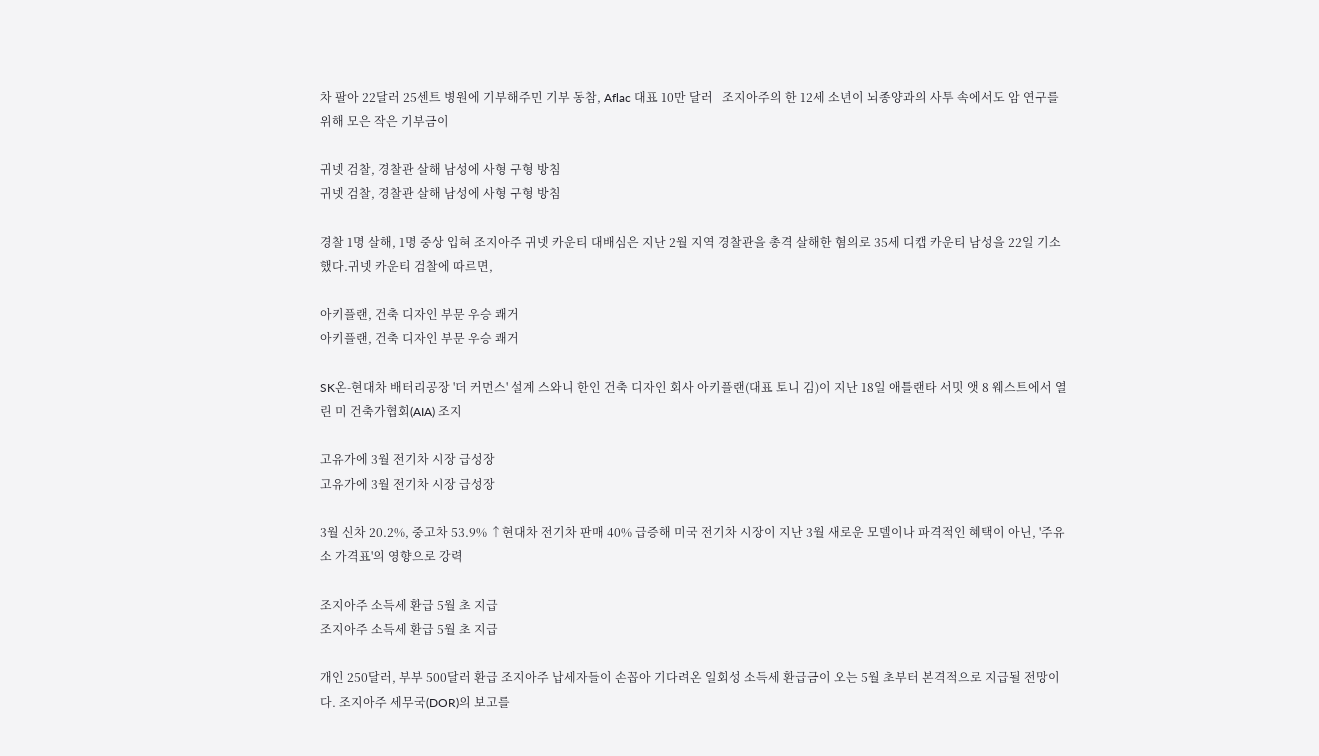차 팔아 22달러 25센트 병원에 기부해주민 기부 동참, Aflac 대표 10만 달러   조지아주의 한 12세 소년이 뇌종양과의 사투 속에서도 암 연구를 위해 모은 작은 기부금이

귀넷 검찰, 경찰관 살해 남성에 사형 구형 방침
귀넷 검찰, 경찰관 살해 남성에 사형 구형 방침

경찰 1명 살해, 1명 중상 입혀 조지아주 귀넷 카운티 대배심은 지난 2월 지역 경찰관을 총격 살해한 혐의로 35세 디캡 카운티 남성을 22일 기소했다.귀넷 카운티 검찰에 따르면,

아키플랜, 건축 디자인 부문 우승 쾌거
아키플랜, 건축 디자인 부문 우승 쾌거

SK온-현대차 배터리공장 '더 커먼스' 설계 스와니 한인 건축 디자인 회사 아키플랜(대표 토니 김)이 지난 18일 애틀랜타 서밋 앳 8 웨스트에서 열린 미 건축가협회(AIA) 조지

고유가에 3월 전기차 시장 급성장
고유가에 3월 전기차 시장 급성장

3월 신차 20.2%, 중고차 53.9% ↑현대차 전기차 판매 40% 급증해 미국 전기차 시장이 지난 3월 새로운 모델이나 파격적인 혜택이 아닌, '주유소 가격표'의 영향으로 강력

조지아주 소득세 환급 5월 초 지급
조지아주 소득세 환급 5월 초 지급

개인 250달러, 부부 500달러 환급 조지아주 납세자들이 손꼽아 기다려온 일회성 소득세 환급금이 오는 5월 초부터 본격적으로 지급될 전망이다. 조지아주 세무국(DOR)의 보고를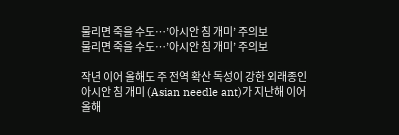물리면 죽을 수도…’아시안 침 개미’ 주의보
물리면 죽을 수도…’아시안 침 개미’ 주의보

작년 이어 올해도 주 전역 확산 독성이 강한 외래종인 아시안 침 개미 (Asian needle ant)가 지난해 이어 올해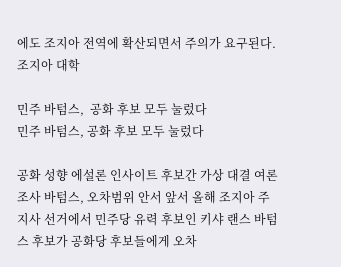에도 조지아 전역에 확산되면서 주의가 요구된다.조지아 대학

민주 바텀스,  공화 후보 모두 눌렀다
민주 바텀스, 공화 후보 모두 눌렀다

공화 성향 에설론 인사이트 후보간 가상 대결 여론조사 바텀스, 오차범위 안서 앞서 올해 조지아 주지사 선거에서 민주당 유력 후보인 키샤 랜스 바텀스 후보가 공화당 후보들에게 오차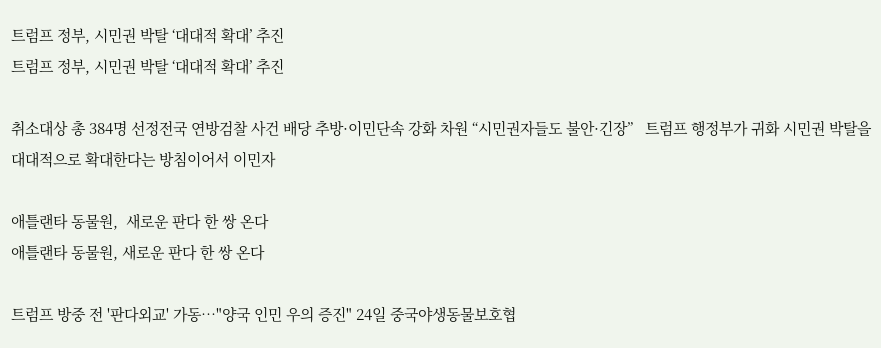트럼프 정부, 시민권 박탈 ‘대대적 확대’ 추진
트럼프 정부, 시민권 박탈 ‘대대적 확대’ 추진

취소대상 총 384명 선정전국 연방검찰 사건 배당 추방·이민단속 강화 차원 “시민권자들도 불안·긴장”   트럼프 행정부가 귀화 시민권 박탈을 대대적으로 확대한다는 방침이어서 이민자

애틀랜타 동물원,  새로운 판다 한 쌍 온다
애틀랜타 동물원, 새로운 판다 한 쌍 온다

트럼프 방중 전 '판다외교' 가동…"양국 인민 우의 증진" 24일 중국야생동물보호협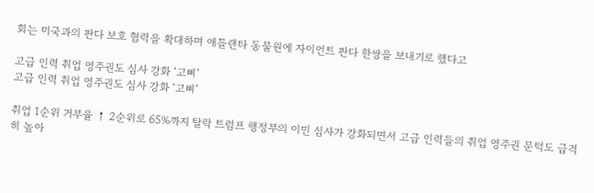회는 미국과의 판다 보호 협력을 확대하며 애틀랜타 동물원에 자이언트 판다 한쌍을 보내기로 했다고

고급 인력 취업 영주권도 심사 강화 ‘고삐’
고급 인력 취업 영주권도 심사 강화 ‘고삐’

취업 1순위 거부율 ↑ 2순위로 65%까지 탈락 트럼프 행정부의 이민 심사가 강화되면서 고급 인력들의 취업 영주권 문턱도 급격히 높아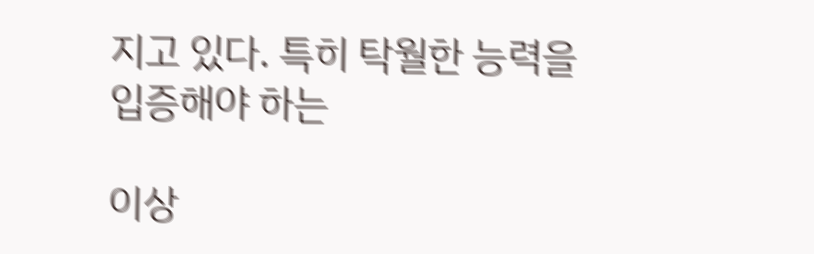지고 있다. 특히 탁월한 능력을 입증해야 하는

이상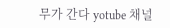무가 간다 yotube 채널